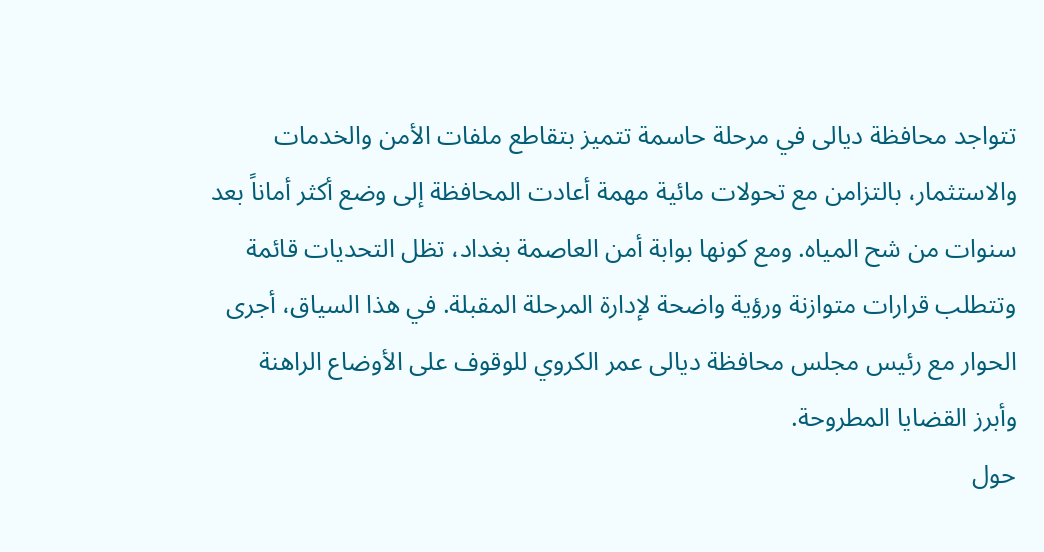تتواجد محافظة ديالى في مرحلة حاسمة تتميز بتقاطع ملفات الأمن والخدمات والاستثمار، بالتزامن مع تحولات مائية مهمة أعادت المحافظة إلى وضع أكثر أماناً بعد سنوات من شح المياه. ومع كونها بوابة أمن العاصمة بغداد، تظل التحديات قائمة وتتطلب قرارات متوازنة ورؤية واضحة لإدارة المرحلة المقبلة. في هذا السياق، أجرى الحوار مع رئيس مجلس محافظة ديالى عمر الكروي للوقوف على الأوضاع الراهنة وأبرز القضايا المطروحة.
حول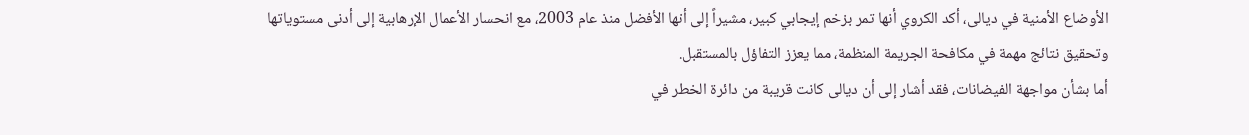الأوضاع الأمنية في ديالى، أكد الكروي أنها تمر بزخم إيجابي كبير، مشيراً إلى أنها الأفضل منذ عام 2003، مع انحسار الأعمال الإرهابية إلى أدنى مستوياتها وتحقيق نتائج مهمة في مكافحة الجريمة المنظمة، مما يعزز التفاؤل بالمستقبل.
أما بشأن مواجهة الفيضانات، فقد أشار إلى أن ديالى كانت قريبة من دائرة الخطر في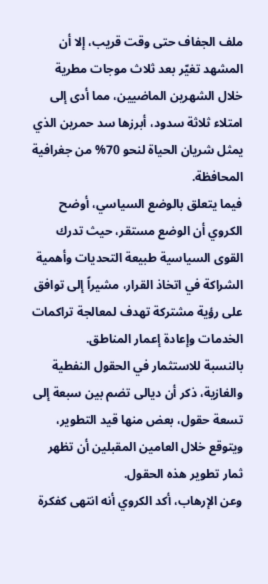ملف الجفاف حتى وقت قريب، إلا أن المشهد تغيّر بعد ثلاث موجات مطرية خلال الشهرين الماضيين، مما أدى إلى امتلاء ثلاثة سدود، أبرزها سد حمرين الذي يمثل شريان الحياة لنحو 70% من جغرافية المحافظة.
فيما يتعلق بالوضع السياسي، أوضح الكروي أن الوضع مستقر، حيث تدرك القوى السياسية طبيعة التحديات وأهمية الشراكة في اتخاذ القرار، مشيراً إلى توافق على رؤية مشتركة تهدف لمعالجة تراكمات الخدمات وإعادة إعمار المناطق.
بالنسبة للاستثمار في الحقول النفطية والغازية، ذكر أن ديالى تضم بين سبعة إلى تسعة حقول، بعض منها قيد التطوير، ويتوقع خلال العامين المقبلين أن تظهر ثمار تطوير هذه الحقول.
وعن الإرهاب، أكد الكروي أنه انتهى كفكرة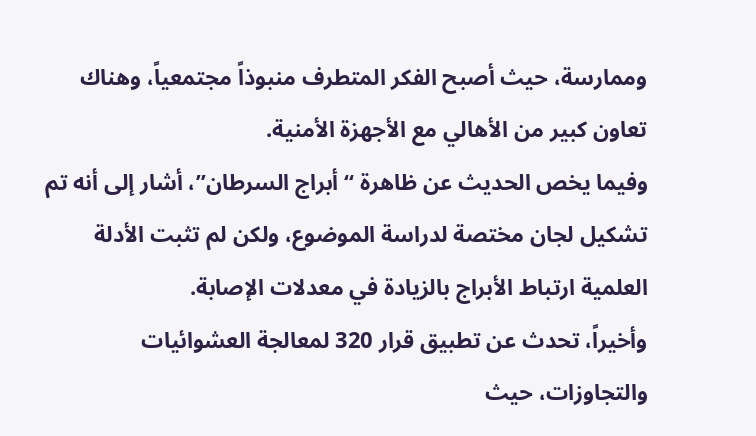وممارسة، حيث أصبح الفكر المتطرف منبوذاً مجتمعياً، وهناك تعاون كبير من الأهالي مع الأجهزة الأمنية.
وفيما يخص الحديث عن ظاهرة “أبراج السرطان”، أشار إلى أنه تم تشكيل لجان مختصة لدراسة الموضوع، ولكن لم تثبت الأدلة العلمية ارتباط الأبراج بالزيادة في معدلات الإصابة.
وأخيراً، تحدث عن تطبيق قرار 320 لمعالجة العشوائيات والتجاوزات، حيث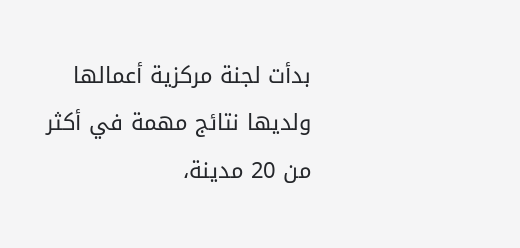بدأت لجنة مركزية أعمالها ولديها نتائج مهمة في أكثر من 20 مدينة،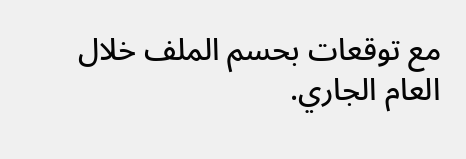مع توقعات بحسم الملف خلال العام الجاري.